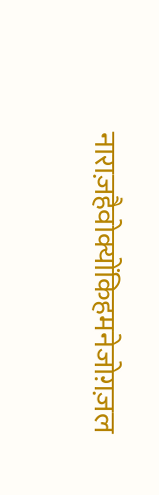नाराज़हैवोक्योंकिहमनेजोग़ज़ल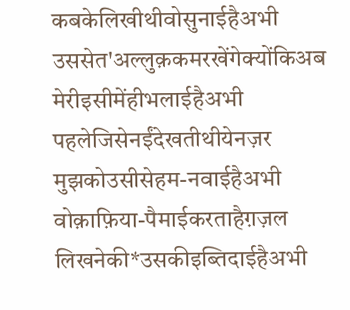कबकेलिखीथीवोसुनाईहैअभी
उससेत'अल्लुक़कमरखेंगेक्योंकिअब
मेरीइसीमेंहीभलाईहैअभी
पहलेजिसेनईंदेखतीथीयेनज़र
मुझकोउसीसेहम-नवाईहैअभी
वोक़ाफ़िया-पैमाईकरताहैग़ज़ल
लिखनेकी*उसकीइब्तिदाईहैअभी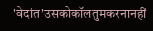'वेदांत'उसकोकॉलतुमकरनानहीं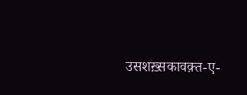उसशख़्सकावक़्त-ए-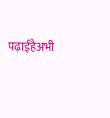पढ़ाईहैअभी